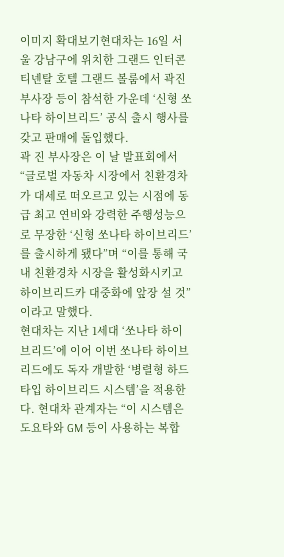이미지 확대보기현대차는 16일 서울 강남구에 위치한 그랜드 인터콘티넨탈 호텔 그랜드 볼룸에서 곽진 부사장 등이 참석한 가운데 ‘신형 쏘나타 하이브리드’ 공식 출시 행사를 갖고 판매에 돌입했다.
곽 진 부사장은 이 날 발표회에서 “글로벌 자동차 시장에서 친환경차가 대세로 떠오르고 있는 시점에 동급 최고 연비와 강력한 주행성능으로 무장한 ‘신형 쏘나타 하이브리드’를 출시하게 됐다”며 “이를 통해 국내 친환경차 시장을 활성화시키고 하이브리드카 대중화에 앞장 설 것”이라고 말했다.
현대차는 지난 1세대 ‘쏘나타 하이브리드’에 이어 이번 쏘나타 하이브리드에도 독자 개발한 ‘병렬형 하드타입 하이브리드 시스템’을 적용한다. 현대차 관계자는 “이 시스템은 도요타와 GM 등이 사용하는 복합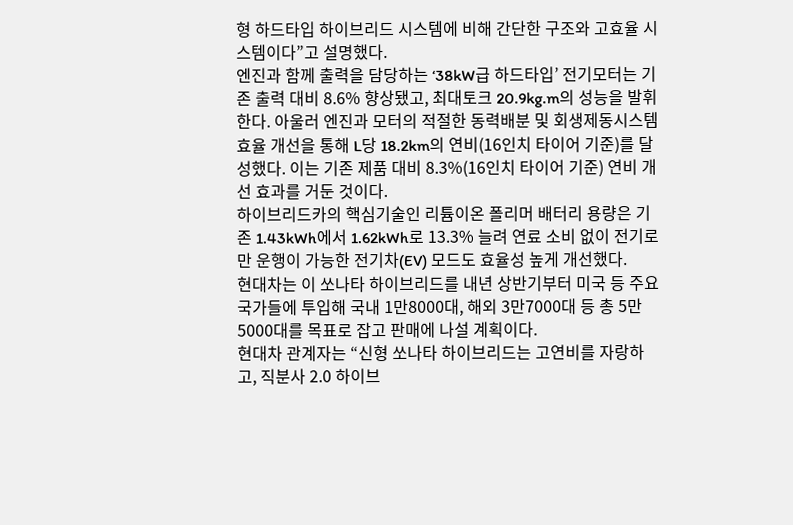형 하드타입 하이브리드 시스템에 비해 간단한 구조와 고효율 시스템이다”고 설명했다.
엔진과 함께 출력을 담당하는 ‘38kW급 하드타입’ 전기모터는 기존 출력 대비 8.6% 향상됐고, 최대토크 20.9kg.m의 성능을 발휘한다. 아울러 엔진과 모터의 적절한 동력배분 및 회생제동시스템 효율 개선을 통해 L당 18.2km의 연비(16인치 타이어 기준)를 달성했다. 이는 기존 제품 대비 8.3%(16인치 타이어 기준) 연비 개선 효과를 거둔 것이다.
하이브리드카의 핵심기술인 리튬이온 폴리머 배터리 용량은 기존 1.43kWh에서 1.62kWh로 13.3% 늘려 연료 소비 없이 전기로만 운행이 가능한 전기차(EV) 모드도 효율성 높게 개선했다.
현대차는 이 쏘나타 하이브리드를 내년 상반기부터 미국 등 주요 국가들에 투입해 국내 1만8000대, 해외 3만7000대 등 총 5만5000대를 목표로 잡고 판매에 나설 계획이다.
현대차 관계자는 “신형 쏘나타 하이브리드는 고연비를 자랑하고, 직분사 2.0 하이브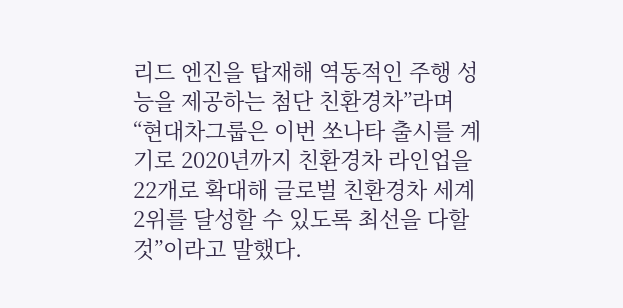리드 엔진을 탑재해 역동적인 주행 성능을 제공하는 첨단 친환경차”라며 “현대차그룹은 이번 쏘나타 출시를 계기로 2020년까지 친환경차 라인업을 22개로 확대해 글로벌 친환경차 세계 2위를 달성할 수 있도록 최선을 다할 것”이라고 말했다.